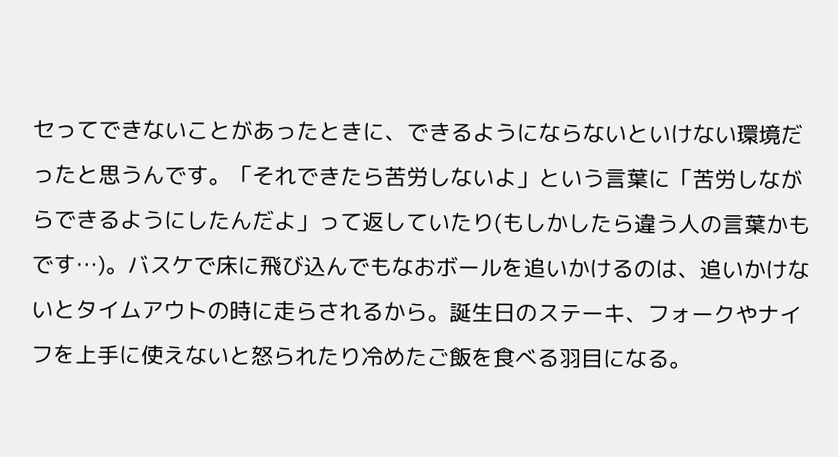セってできないことがあったときに、できるようにならないといけない環境だったと思うんです。「それできたら苦労しないよ」という言葉に「苦労しながらできるようにしたんだよ」って返していたり(もしかしたら違う人の言葉かもです…)。バスケで床に飛び込んでもなおボールを追いかけるのは、追いかけないとタイムアウトの時に走らされるから。誕生日のステーキ、フォークやナイフを上手に使えないと怒られたり冷めたご飯を食べる羽目になる。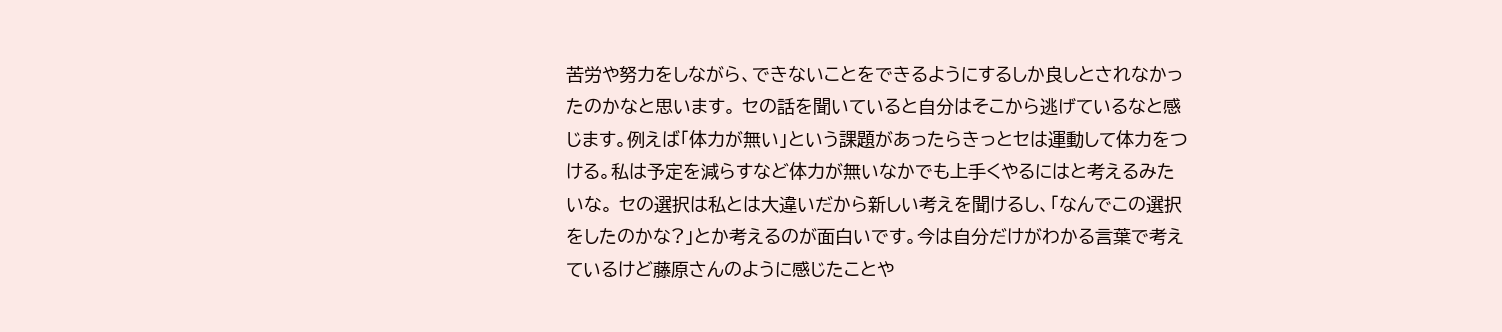苦労や努力をしながら、できないことをできるようにするしか良しとされなかったのかなと思います。 セの話を聞いていると自分はそこから逃げているなと感じます。例えば「体力が無い」という課題があったらきっとセは運動して体力をつける。私は予定を減らすなど体力が無いなかでも上手くやるにはと考えるみたいな。 セの選択は私とは大違いだから新しい考えを聞けるし、「なんでこの選択をしたのかな?」とか考えるのが面白いです。今は自分だけがわかる言葉で考えているけど藤原さんのように感じたことや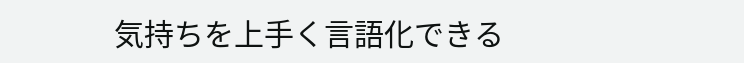気持ちを上手く言語化できる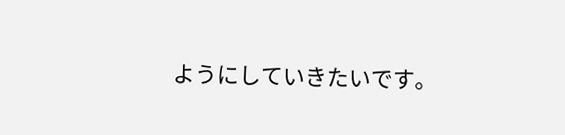ようにしていきたいです。